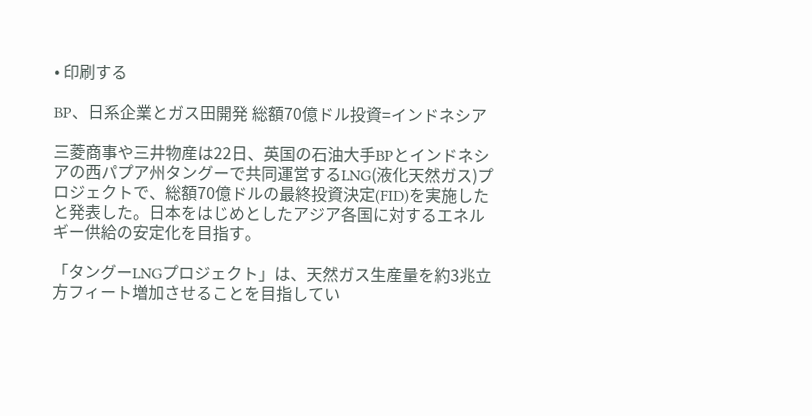• 印刷する

BP、日系企業とガス田開発 総額70億ドル投資=インドネシア

三菱商事や三井物産は22日、英国の石油大手BPとインドネシアの西パプア州タングーで共同運営するLNG(液化天然ガス)プロジェクトで、総額70億ドルの最終投資決定(FID)を実施したと発表した。日本をはじめとしたアジア各国に対するエネルギー供給の安定化を目指す。

「タングーLNGプロジェクト」は、天然ガス生産量を約3兆立方フィート増加させることを目指してい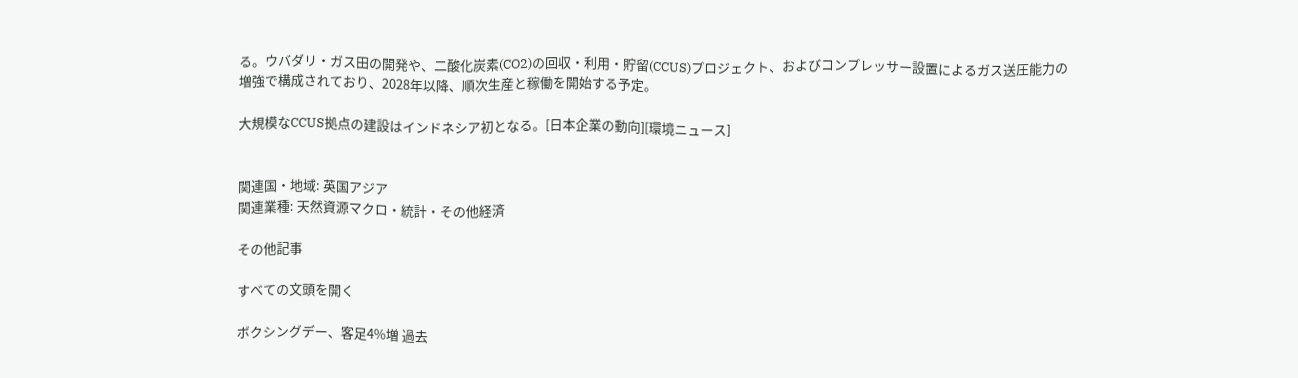る。ウバダリ・ガス田の開発や、二酸化炭素(CO2)の回収・利用・貯留(CCUS)プロジェクト、およびコンプレッサー設置によるガス送圧能力の増強で構成されており、2028年以降、順次生産と稼働を開始する予定。

大規模なCCUS拠点の建設はインドネシア初となる。[日本企業の動向][環境ニュース]


関連国・地域: 英国アジア
関連業種: 天然資源マクロ・統計・その他経済

その他記事

すべての文頭を開く

ボクシングデー、客足4%増 過去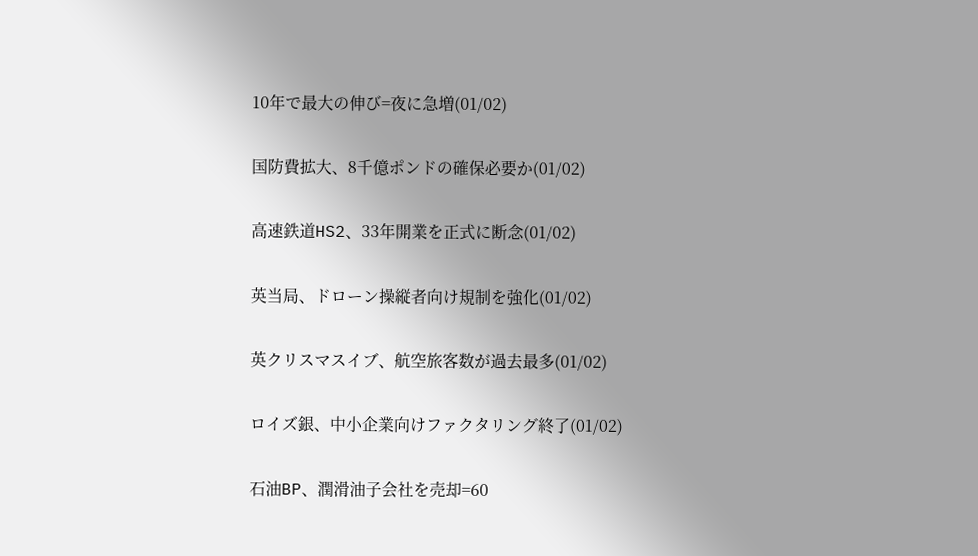10年で最大の伸び=夜に急増(01/02)

国防費拡大、8千億ポンドの確保必要か(01/02)

高速鉄道HS2、33年開業を正式に断念(01/02)

英当局、ドローン操縦者向け規制を強化(01/02)

英クリスマスイブ、航空旅客数が過去最多(01/02)

ロイズ銀、中小企業向けファクタリング終了(01/02)

石油BP、潤滑油子会社を売却=60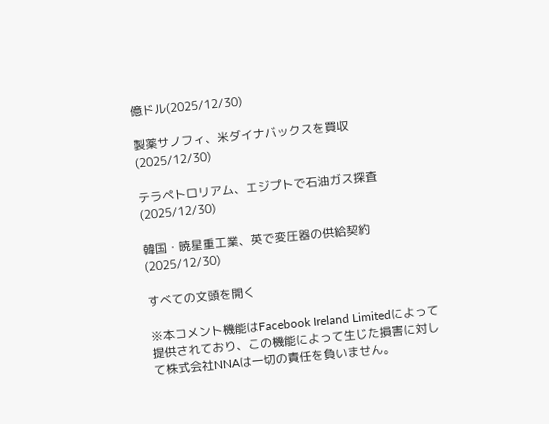億ドル(2025/12/30)

製薬サノフィ、米ダイナバックスを買収(2025/12/30)

テラペトロリアム、エジプトで石油ガス探査(2025/12/30)

韓国・暁星重工業、英で変圧器の供給契約(2025/12/30)

すべての文頭を開く

※本コメント機能はFacebook Ireland Limitedによって提供されており、この機能によって生じた損害に対して株式会社NNAは一切の責任を負いません。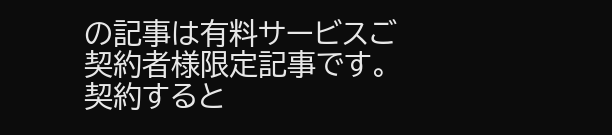の記事は有料サービスご契約者様限定記事です。契約すると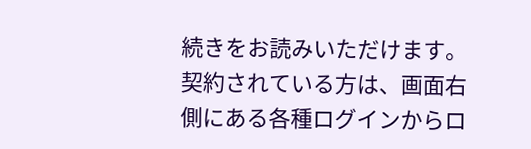続きをお読みいただけます。契約されている方は、画面右側にある各種ログインからロ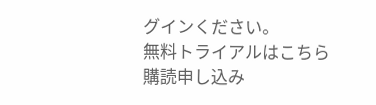グインください。
無料トライアルはこちら
購読申し込み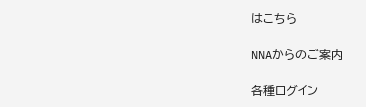はこちら

NNAからのご案内

各種ログイン